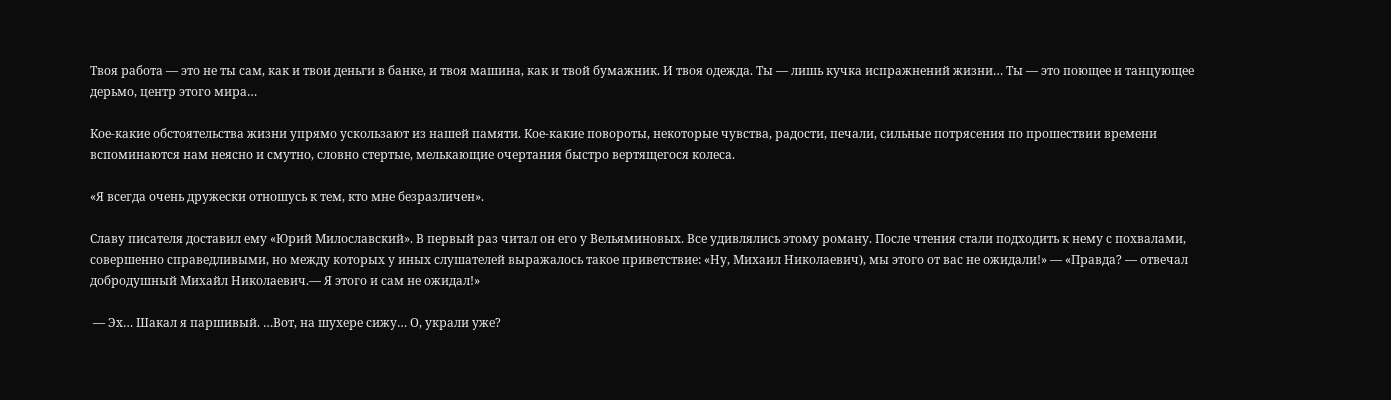Твоя работа — это не ты сам, как и твои деньги в банке, и твоя машина, как и твой бумажник. И твоя одежда. Ты — лишь кучка испражнений жизни… Ты — это поющее и танцующее дерьмо, центр этого мира…

Кое-какие обстоятельства жизни упрямо ускользают из нашей памяти. Кое-какие повороты, некоторые чувства, радости, печали, сильные потрясения по прошествии времени вспоминаются нам неясно и смутно, словно стертые, мелькающие очертания быстро вертящегося колеса.

«Я всегда очень дружески отношусь к тем, кто мне безразличен».

Славу писателя доставил ему «Юрий Милославский». В первый раз читал он его у Вельяминовых. Все удивлялись этому роману. После чтения стали подходить к нему с похвалами, совершенно справедливыми, но между которых у иных слушателей выражалось такое приветствие: «Ну, Михаил Николаевич), мы этого от вас не ожидали!» — «Правда? — отвечал добродушный Михайл Николаевич.— Я этого и сам не ожидал!»

 — Эх… Шакал я паршивый. …Вот, на шухере сижу… О, украли уже?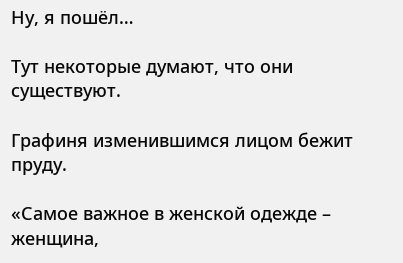Ну, я пошёл…

Тут некоторые думают, что они существуют.

Графиня изменившимся лицом бежит пруду.

«Самое важное в женской одежде – женщина,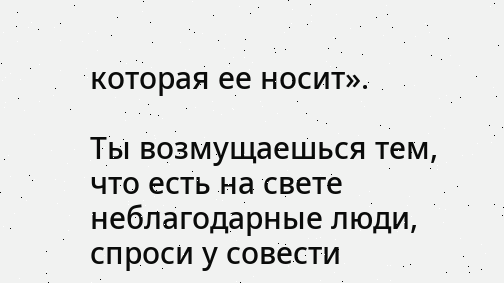которая ее носит».

Ты возмущаешься тем, что есть на свете неблагодарные люди, спроси у совести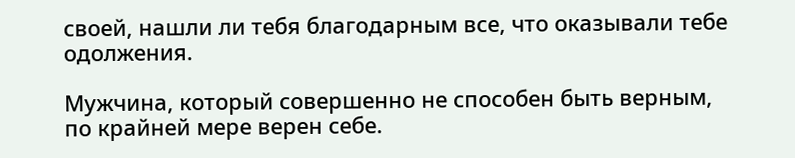своей, нашли ли тебя благодарным все, что оказывали тебе одолжения.

Мужчина, который совершенно не способен быть верным, по крайней мере верен себе.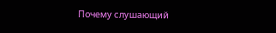Почему слушающий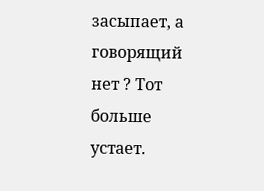засыпает, а говорящий нет ? Тот больше устает.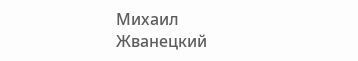Михаил Жванецкий